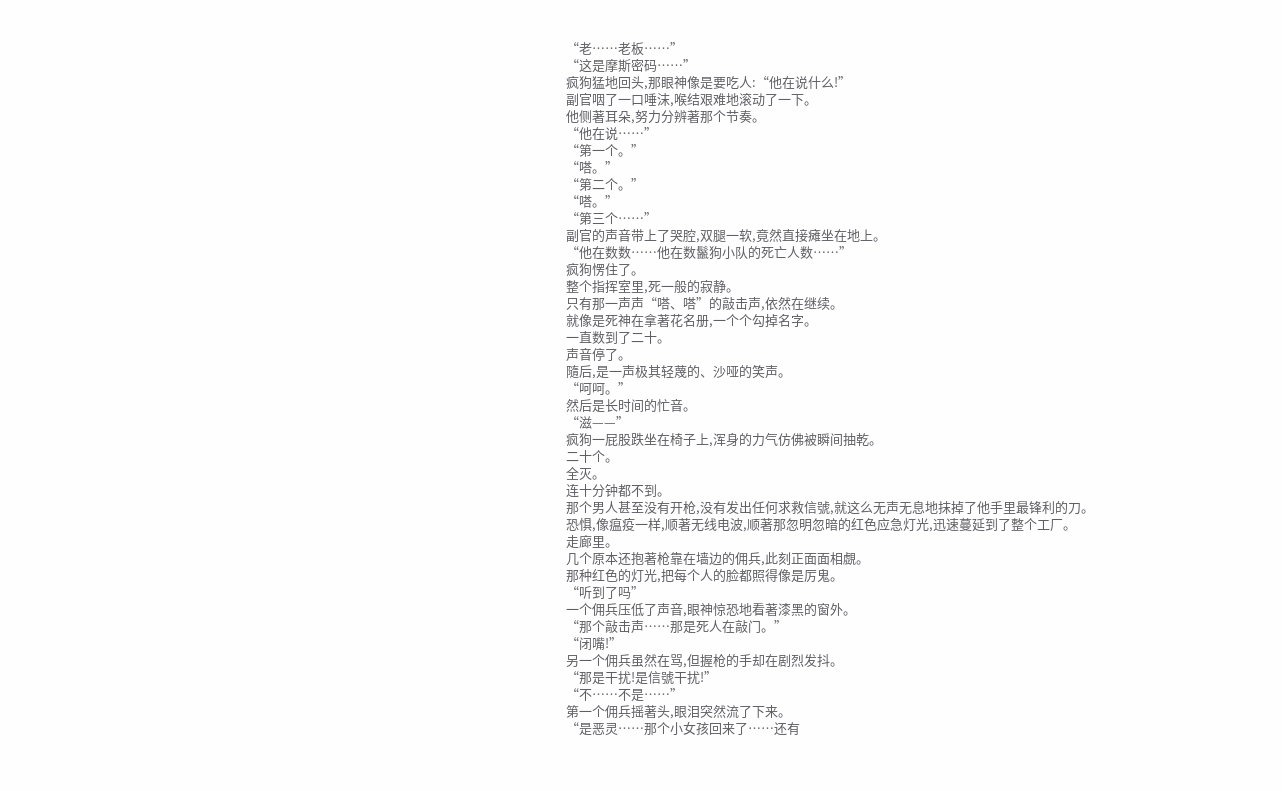“老……老板……”
“这是摩斯密码……”
疯狗猛地回头,那眼神像是要吃人:“他在说什么!”
副官咽了一口唾沫,喉结艰难地滚动了一下。
他侧著耳朵,努力分辨著那个节奏。
“他在说……”
“第一个。”
“嗒。”
“第二个。”
“嗒。”
“第三个……”
副官的声音带上了哭腔,双腿一软,竟然直接瘫坐在地上。
“他在数数……他在数鬣狗小队的死亡人数……”
疯狗愣住了。
整个指挥室里,死一般的寂静。
只有那一声声“嗒、嗒”的敲击声,依然在继续。
就像是死神在拿著花名册,一个个勾掉名字。
一直数到了二十。
声音停了。
隨后,是一声极其轻蔑的、沙哑的笑声。
“呵呵。”
然后是长时间的忙音。
“滋——”
疯狗一屁股跌坐在椅子上,浑身的力气仿佛被瞬间抽乾。
二十个。
全灭。
连十分钟都不到。
那个男人甚至没有开枪,没有发出任何求救信號,就这么无声无息地抹掉了他手里最锋利的刀。
恐惧,像瘟疫一样,顺著无线电波,顺著那忽明忽暗的红色应急灯光,迅速蔓延到了整个工厂。
走廊里。
几个原本还抱著枪靠在墙边的佣兵,此刻正面面相覷。
那种红色的灯光,把每个人的脸都照得像是厉鬼。
“听到了吗”
一个佣兵压低了声音,眼神惊恐地看著漆黑的窗外。
“那个敲击声……那是死人在敲门。”
“闭嘴!”
另一个佣兵虽然在骂,但握枪的手却在剧烈发抖。
“那是干扰!是信號干扰!”
“不……不是……”
第一个佣兵摇著头,眼泪突然流了下来。
“是恶灵……那个小女孩回来了……还有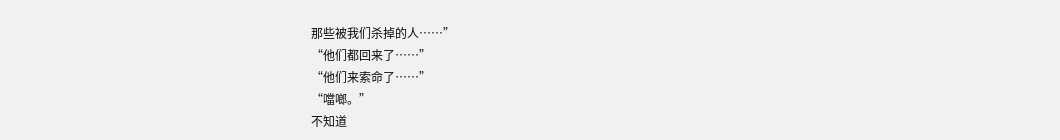那些被我们杀掉的人……”
“他们都回来了……”
“他们来索命了……”
“噹啷。”
不知道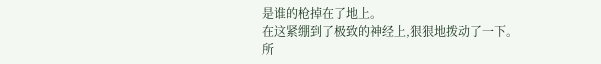是谁的枪掉在了地上。
在这紧绷到了极致的神经上,狠狠地拨动了一下。
所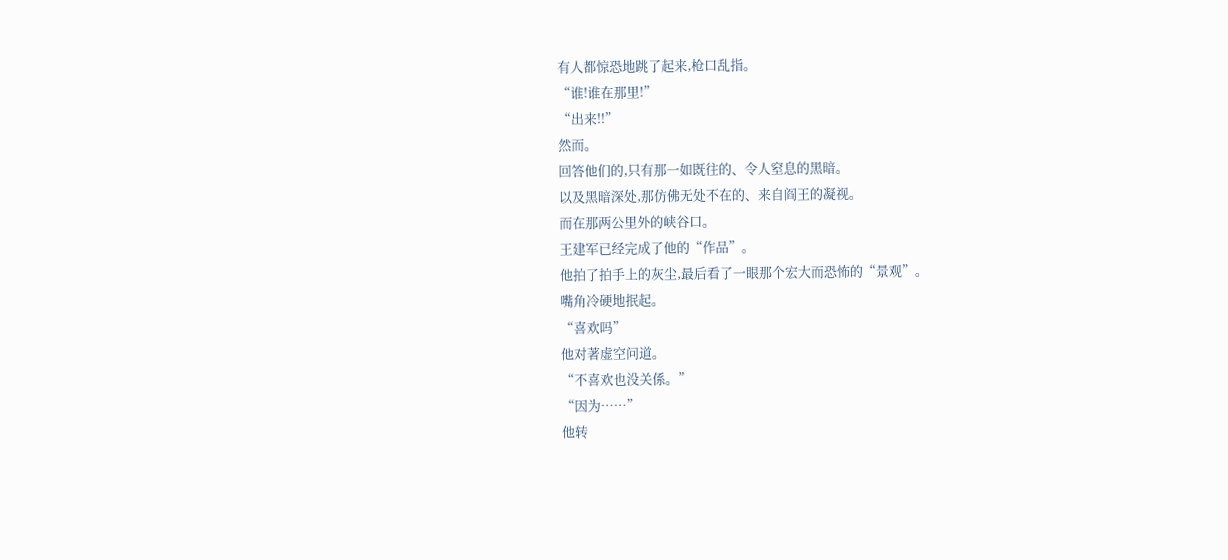有人都惊恐地跳了起来,枪口乱指。
“谁!谁在那里!”
“出来!!”
然而。
回答他们的,只有那一如既往的、令人窒息的黑暗。
以及黑暗深处,那仿佛无处不在的、来自阎王的凝视。
而在那两公里外的峡谷口。
王建军已经完成了他的“作品”。
他拍了拍手上的灰尘,最后看了一眼那个宏大而恐怖的“景观”。
嘴角冷硬地抿起。
“喜欢吗”
他对著虚空问道。
“不喜欢也没关係。”
“因为……”
他转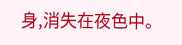身,消失在夜色中。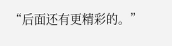“后面还有更精彩的。”